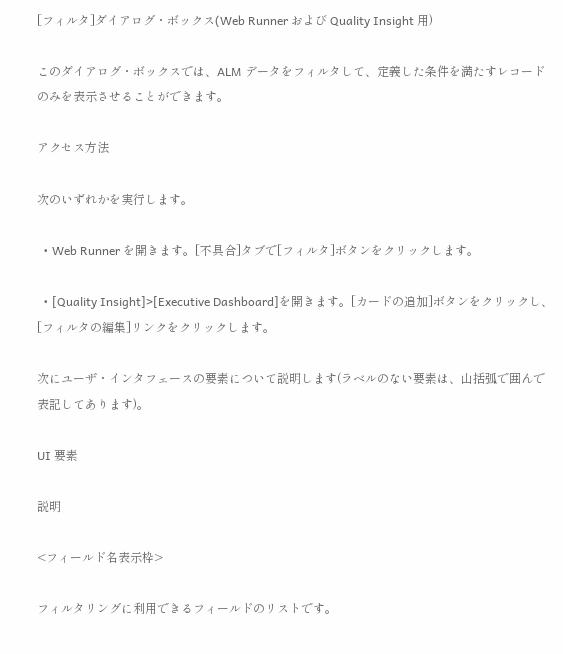[フィルタ]ダイアログ・ボックス(Web Runner および Quality Insight 用)

このダイアログ・ボックスでは、ALM データをフィルタして、定義した条件を満たすレコードのみを表示させることができます。

アクセス方法

次のいずれかを実行します。

  • Web Runner を開きます。[不具合]タブで[フィルタ]ボタンをクリックします。

  • [Quality Insight]>[Executive Dashboard]を開きます。[カードの追加]ボタンをクリックし、[フィルタの編集]リンクをクリックします。

次にユーザ・インタフェースの要素について説明します(ラベルのない要素は、山括弧で囲んで表記してあります)。

UI 要素

説明

<フィールド名表示枠>

フィルタリングに利用できるフィールドのリストです。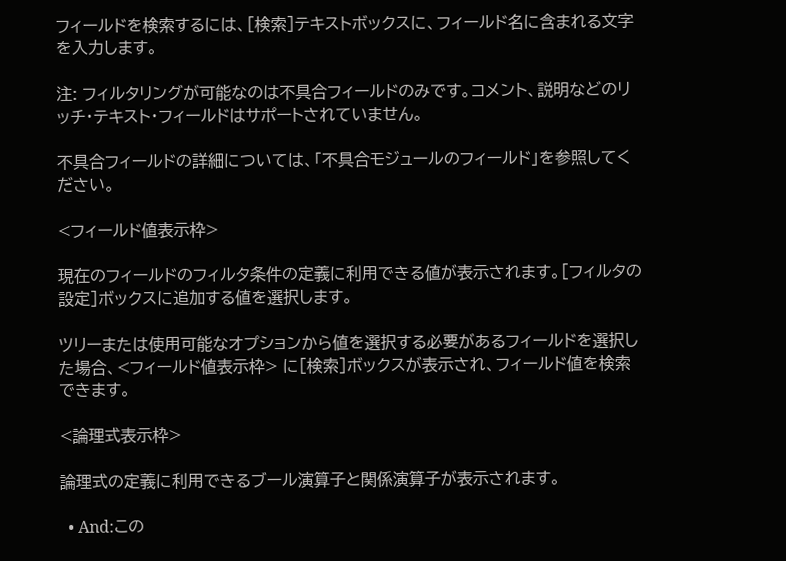フィールドを検索するには、[検索]テキストボックスに、フィールド名に含まれる文字を入力します。

注: フィルタリングが可能なのは不具合フィールドのみです。コメント、説明などのリッチ・テキスト・フィールドはサポートされていません。

不具合フィールドの詳細については、「不具合モジュールのフィールド」を参照してください。

<フィールド値表示枠>

現在のフィールドのフィルタ条件の定義に利用できる値が表示されます。[フィルタの設定]ボックスに追加する値を選択します。

ツリーまたは使用可能なオプションから値を選択する必要があるフィールドを選択した場合、<フィールド値表示枠> に[検索]ボックスが表示され、フィールド値を検索できます。

<論理式表示枠>

論理式の定義に利用できるブール演算子と関係演算子が表示されます。

  • And:この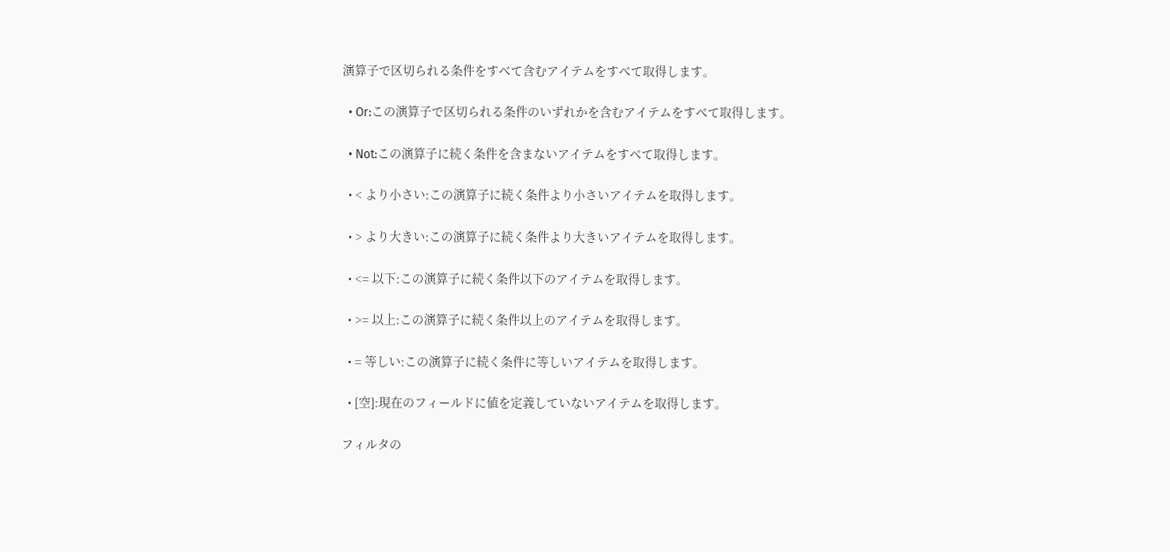演算子で区切られる条件をすべて含むアイテムをすべて取得します。

  • Or:この演算子で区切られる条件のいずれかを含むアイテムをすべて取得します。

  • Not:この演算子に続く条件を含まないアイテムをすべて取得します。

  • < より小さい:この演算子に続く条件より小さいアイテムを取得します。

  • > より大きい:この演算子に続く条件より大きいアイテムを取得します。

  • <= 以下:この演算子に続く条件以下のアイテムを取得します。

  • >= 以上:この演算子に続く条件以上のアイテムを取得します。

  • = 等しい:この演算子に続く条件に等しいアイテムを取得します。

  • [空]:現在のフィールドに値を定義していないアイテムを取得します。

フィルタの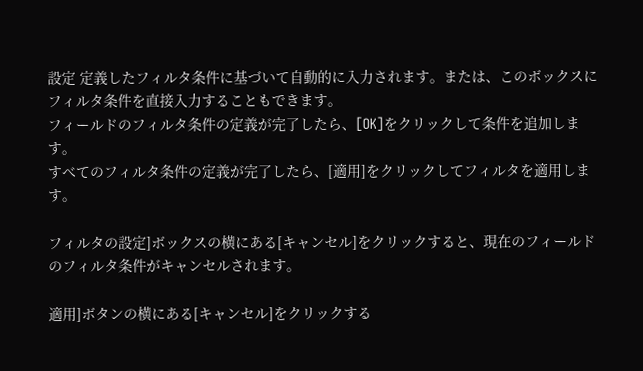設定 定義したフィルタ条件に基づいて自動的に入力されます。または、このボックスにフィルタ条件を直接入力することもできます。
フィールドのフィルタ条件の定義が完了したら、[OK]をクリックして条件を追加します。
すべてのフィルタ条件の定義が完了したら、[適用]をクリックしてフィルタを適用します。

フィルタの設定]ボックスの横にある[キャンセル]をクリックすると、現在のフィールドのフィルタ条件がキャンセルされます。

適用]ボタンの横にある[キャンセル]をクリックする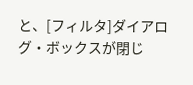と、[フィルタ]ダイアログ・ボックスが閉じ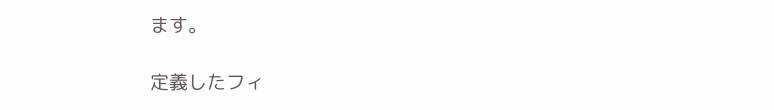ます。

定義したフィ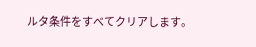ルタ条件をすべてクリアします。